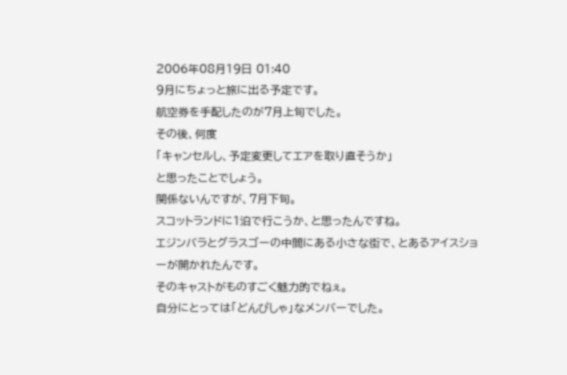2006年08月19日 01:40
9月にちょっと旅に出る予定です。
航空券を手配したのが7月上旬でした。
その後、何度
「キャンセルし、予定変更してエアを取り直そうか」
と思ったことでしょう。
関係ないんですが、7月下旬。
スコットランドに1泊で行こうか、と思ったんですね。
エジンバラとグラスゴーの中間にある小さな街で、とあるアイスショーが開かれたんです。
そのキャストがものすごく魅力的でねぇ。
自分にとっては「どんぴしゃ」なメンバーでした。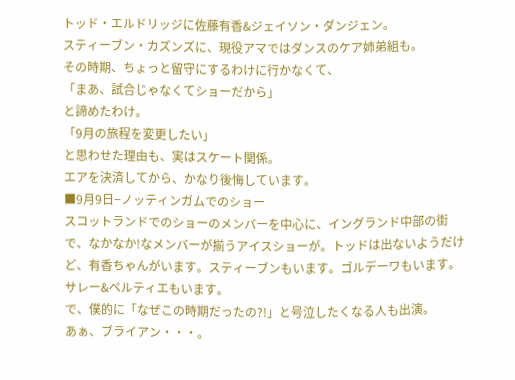トッド・エルドリッジに佐藤有香&ジェイソン・ダンジェン。
スティーブン・カズンズに、現役アマではダンスのケア姉弟組も。
その時期、ちょっと留守にするわけに行かなくて、
「まあ、試合じゃなくてショーだから」
と諦めたわけ。
「9月の旅程を変更したい」
と思わせた理由も、実はスケート関係。
エアを決済してから、かなり後悔しています。
■9月9日−ノッティンガムでのショー
スコットランドでのショーのメンバーを中心に、イングランド中部の街で、なかなか!なメンバーが揃うアイスショーが。トッドは出ないようだけど、有香ちゃんがいます。スティーブンもいます。ゴルデーワもいます。サレー&ペルティエもいます。
で、僕的に「なぜこの時期だったの?!」と号泣したくなる人も出演。
あぁ、ブライアン・・・。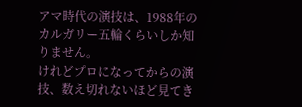アマ時代の演技は、1988年のカルガリー五輪くらいしか知りません。
けれどプロになってからの演技、数え切れないほど見てき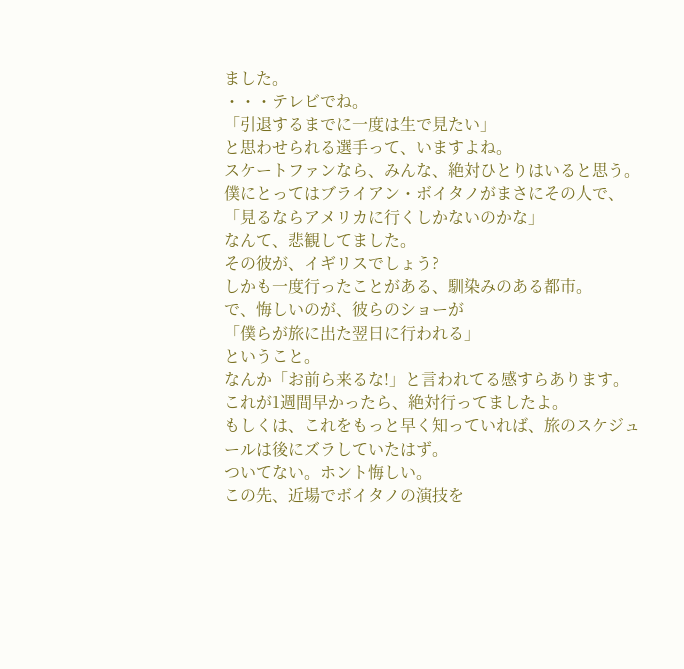ました。
・・・テレビでね。
「引退するまでに一度は生で見たい」
と思わせられる選手って、いますよね。
スケートファンなら、みんな、絶対ひとりはいると思う。
僕にとってはブライアン・ボイタノがまさにその人で、
「見るならアメリカに行くしかないのかな」
なんて、悲観してました。
その彼が、イギリスでしょう?
しかも一度行ったことがある、馴染みのある都市。
で、悔しいのが、彼らのショーが
「僕らが旅に出た翌日に行われる」
ということ。
なんか「お前ら来るな!」と言われてる感すらあります。
これが1週間早かったら、絶対行ってましたよ。
もしくは、これをもっと早く知っていれば、旅のスケジュールは後にズラしていたはず。
ついてない。ホント悔しい。
この先、近場でボイタノの演技を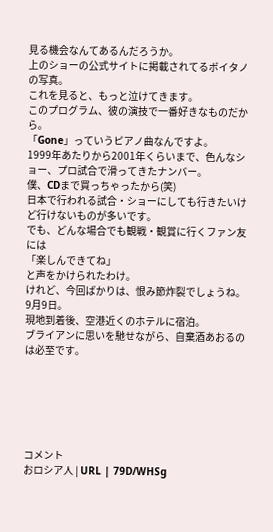見る機会なんてあるんだろうか。
上のショーの公式サイトに掲載されてるボイタノの写真。
これを見ると、もっと泣けてきます。
このプログラム、彼の演技で一番好きなものだから。
「Gone」っていうピアノ曲なんですよ。
1999年あたりから2001年くらいまで、色んなショー、プロ試合で滑ってきたナンバー。
僕、CDまで買っちゃったから(笑)
日本で行われる試合・ショーにしても行きたいけど行けないものが多いです。
でも、どんな場合でも観戦・観賞に行くファン友には
「楽しんできてね」
と声をかけられたわけ。
けれど、今回ばかりは、恨み節炸裂でしょうね。
9月9日。
現地到着後、空港近くのホテルに宿泊。
ブライアンに思いを馳せながら、自棄酒あおるのは必至です。






コメント
おロシア人 | URL | 79D/WHSg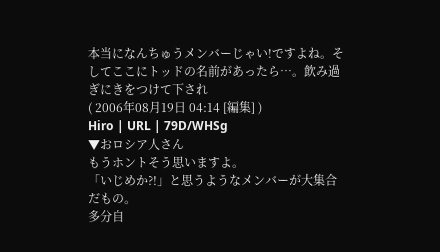本当になんちゅうメンバーじゃい!ですよね。そしてここにトッドの名前があったら…。飲み過ぎにきをつけて下され
( 2006年08月19日 04:14 [編集] )
Hiro | URL | 79D/WHSg
▼おロシア人さん
もうホントそう思いますよ。
「いじめか?!」と思うようなメンバーが大集合だもの。
多分自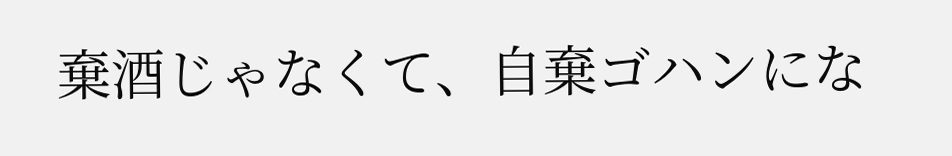棄酒じゃなくて、自棄ゴハンにな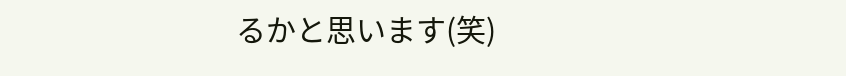るかと思います(笑)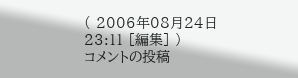( 2006年08月24日 23:11 [編集] )
コメントの投稿